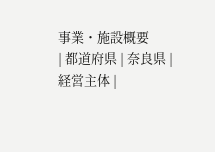事業・施設概要
| 都道府県 | 奈良県 | 経営主体 |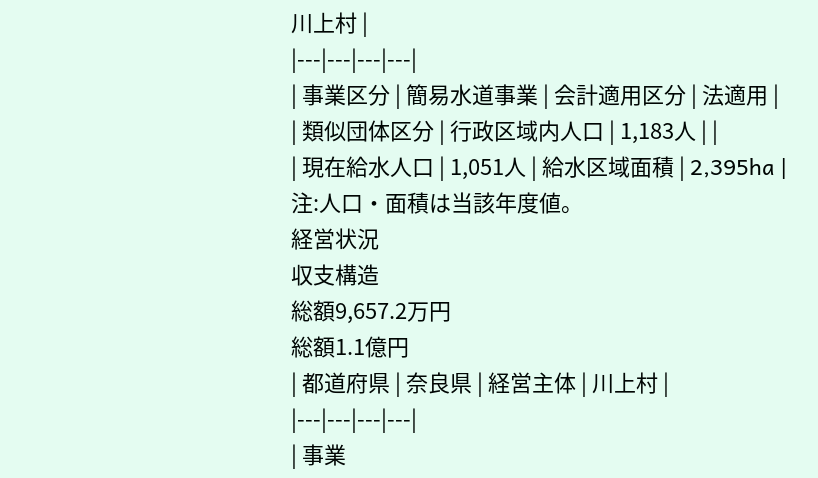川上村 |
|---|---|---|---|
| 事業区分 | 簡易水道事業 | 会計適用区分 | 法適用 |
| 類似団体区分 | 行政区域内人口 | 1,183人 | |
| 現在給水人口 | 1,051人 | 給水区域面積 | 2,395ha |
注:人口・面積は当該年度値。
経営状況
収支構造
総額9,657.2万円
総額1.1億円
| 都道府県 | 奈良県 | 経営主体 | 川上村 |
|---|---|---|---|
| 事業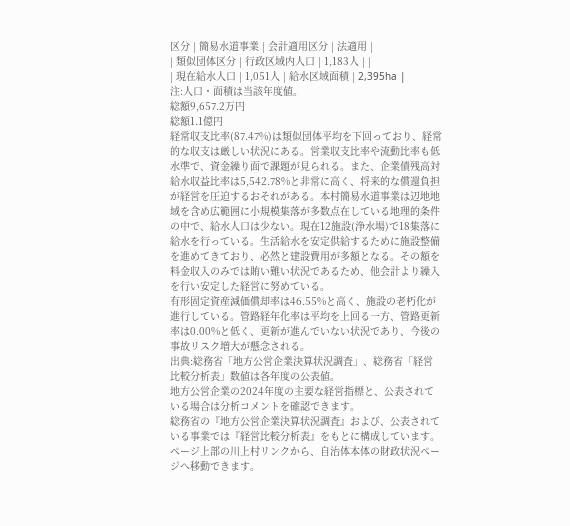区分 | 簡易水道事業 | 会計適用区分 | 法適用 |
| 類似団体区分 | 行政区域内人口 | 1,183人 | |
| 現在給水人口 | 1,051人 | 給水区域面積 | 2,395ha |
注:人口・面積は当該年度値。
総額9,657.2万円
総額1.1億円
経常収支比率(87.47%)は類似団体平均を下回っており、経常的な収支は厳しい状況にある。営業収支比率や流動比率も低水準で、資金繰り面で課題が見られる。また、企業債残高対給水収益比率は5,542.78%と非常に高く、将来的な償還負担が経営を圧迫するおそれがある。本村簡易水道事業は辺地地域を含め広範囲に小規模集落が多数点在している地理的条件の中で、給水人口は少ない。現在12施設(浄水場)で18集落に給水を行っている。生活給水を安定供給するために施設整備を進めてきており、必然と建設費用が多額となる。その額を料金収入のみでは賄い難い状況であるため、他会計より繰入を行い安定した経営に努めている。
有形固定資産減価償却率は46.55%と高く、施設の老朽化が進行している。管路経年化率は平均を上回る一方、管路更新率は0.00%と低く、更新が進んでいない状況であり、今後の事故リスク増大が懸念される。
出典:総務省「地方公営企業決算状況調査」、総務省「経営比較分析表」数値は各年度の公表値。
地方公営企業の2024年度の主要な経営指標と、公表されている場合は分析コメントを確認できます。
総務省の『地方公営企業決算状況調査』および、公表されている事業では『経営比較分析表』をもとに構成しています。
ページ上部の川上村リンクから、自治体本体の財政状況ページへ移動できます。